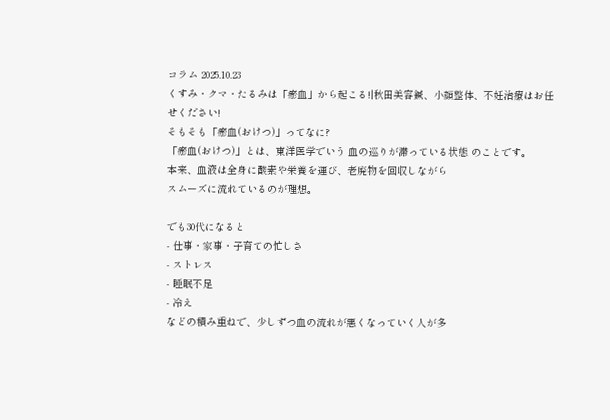コラム 2025.10.23
くすみ・クマ・たるみは「瘀血」から起こる!|秋田美容鍼、小顔整体、不妊治療はお任せください!
そもそも「瘀血(おけつ)」ってなに?
「瘀血(おけつ)」とは、東洋医学でいう 血の巡りが滞っている状態 のことです。
本来、血液は全身に酸素や栄養を運び、老廃物を回収しながら
スムーズに流れているのが理想。

でも30代になると
- 仕事・家事・子育ての忙しさ
- ストレス
- 睡眠不足
- 冷え
などの積み重ねで、少しずつ血の流れが悪くなっていく人が多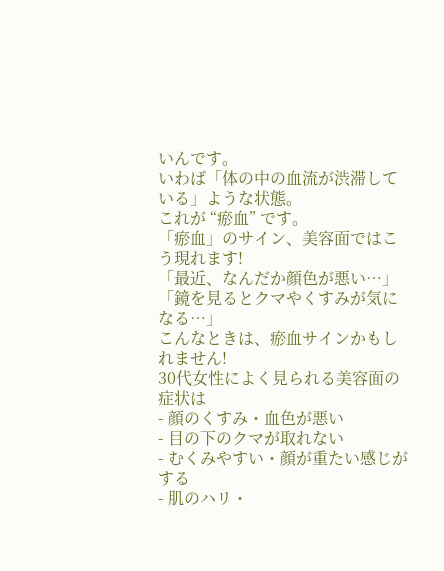いんです。
いわば「体の中の血流が渋滞している」ような状態。
これが “瘀血” です。
「瘀血」のサイン、美容面ではこう現れます!
「最近、なんだか顔色が悪い…」
「鏡を見るとクマやくすみが気になる…」
こんなときは、瘀血サインかもしれません!
30代女性によく見られる美容面の症状は
- 顔のくすみ・血色が悪い
- 目の下のクマが取れない
- むくみやすい・顔が重たい感じがする
- 肌のハリ・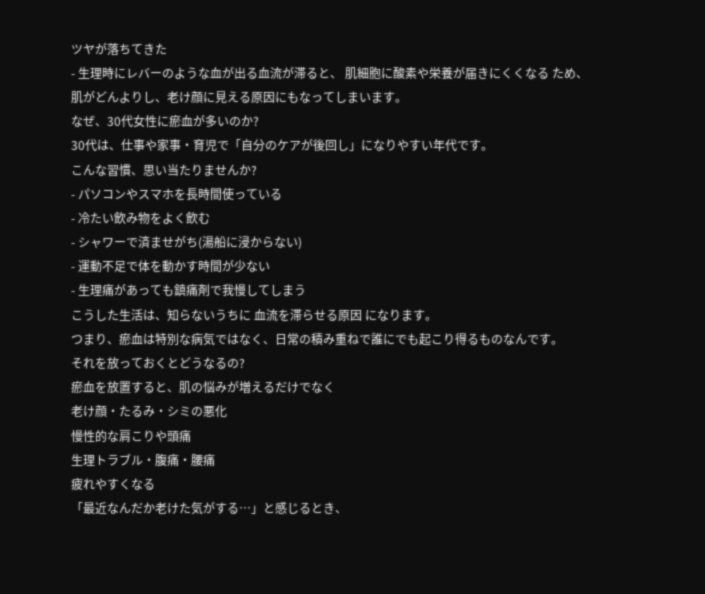ツヤが落ちてきた
- 生理時にレバーのような血が出る血流が滞ると、 肌細胞に酸素や栄養が届きにくくなる ため、
肌がどんよりし、老け顔に見える原因にもなってしまいます。
なぜ、30代女性に瘀血が多いのか?
30代は、仕事や家事・育児で「自分のケアが後回し」になりやすい年代です。
こんな習慣、思い当たりませんか?
- パソコンやスマホを長時間使っている
- 冷たい飲み物をよく飲む
- シャワーで済ませがち(湯船に浸からない)
- 運動不足で体を動かす時間が少ない
- 生理痛があっても鎮痛剤で我慢してしまう
こうした生活は、知らないうちに 血流を滞らせる原因 になります。
つまり、瘀血は特別な病気ではなく、日常の積み重ねで誰にでも起こり得るものなんです。
それを放っておくとどうなるの?
瘀血を放置すると、肌の悩みが増えるだけでなく
老け顔・たるみ・シミの悪化
慢性的な肩こりや頭痛
生理トラブル・腹痛・腰痛
疲れやすくなる
「最近なんだか老けた気がする…」と感じるとき、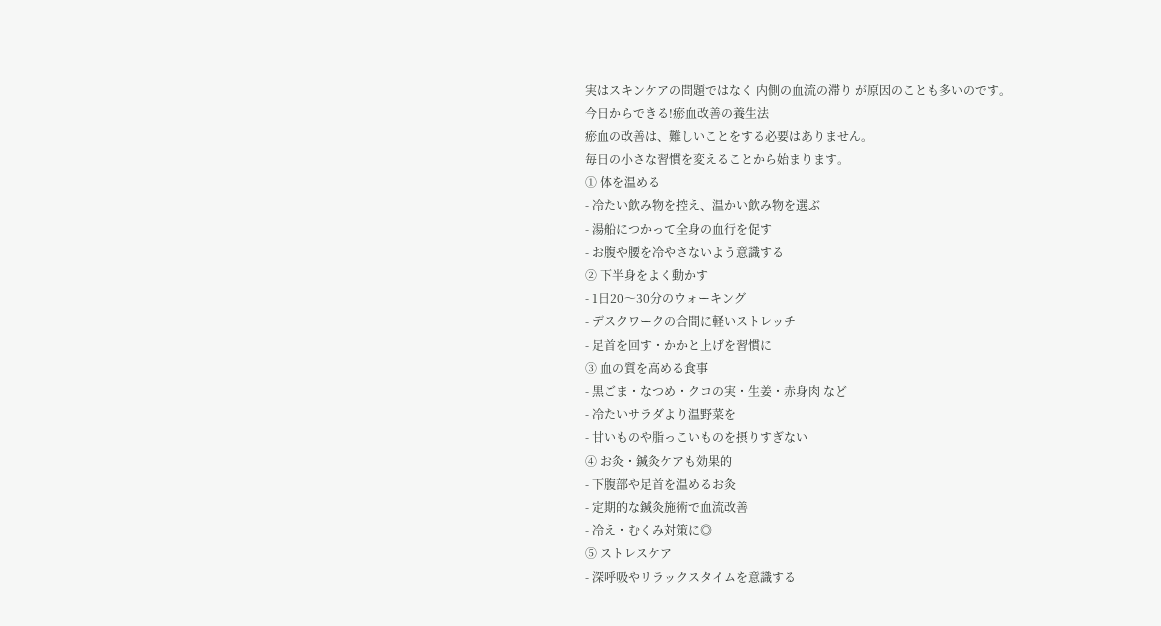実はスキンケアの問題ではなく 内側の血流の滞り が原因のことも多いのです。
今日からできる!瘀血改善の養生法
瘀血の改善は、難しいことをする必要はありません。
毎日の小さな習慣を変えることから始まります。
① 体を温める
- 冷たい飲み物を控え、温かい飲み物を選ぶ
- 湯船につかって全身の血行を促す
- お腹や腰を冷やさないよう意識する
② 下半身をよく動かす
- 1日20〜30分のウォーキング
- デスクワークの合間に軽いストレッチ
- 足首を回す・かかと上げを習慣に
③ 血の質を高める食事
- 黒ごま・なつめ・クコの実・生姜・赤身肉 など
- 冷たいサラダより温野菜を
- 甘いものや脂っこいものを摂りすぎない
④ お灸・鍼灸ケアも効果的
- 下腹部や足首を温めるお灸
- 定期的な鍼灸施術で血流改善
- 冷え・むくみ対策に◎
⑤ ストレスケア
- 深呼吸やリラックスタイムを意識する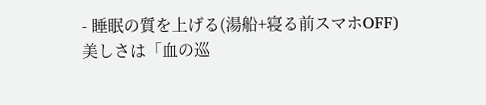- 睡眠の質を上げる(湯船+寝る前スマホOFF)
美しさは「血の巡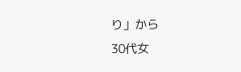り」から
30代女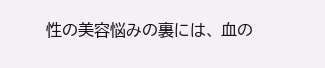性の美容悩みの裏には、 血の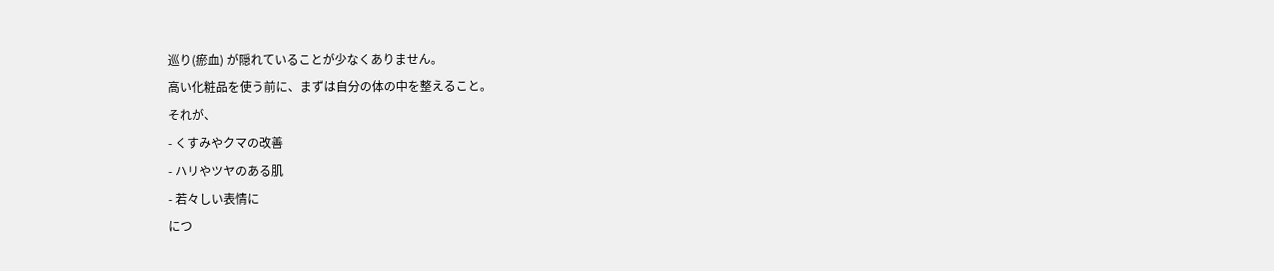巡り(瘀血) が隠れていることが少なくありません。
高い化粧品を使う前に、まずは自分の体の中を整えること。
それが、
- くすみやクマの改善
- ハリやツヤのある肌
- 若々しい表情に
につ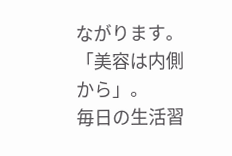ながります。
「美容は内側から」。
毎日の生活習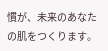慣が、未来のあなたの肌をつくります。